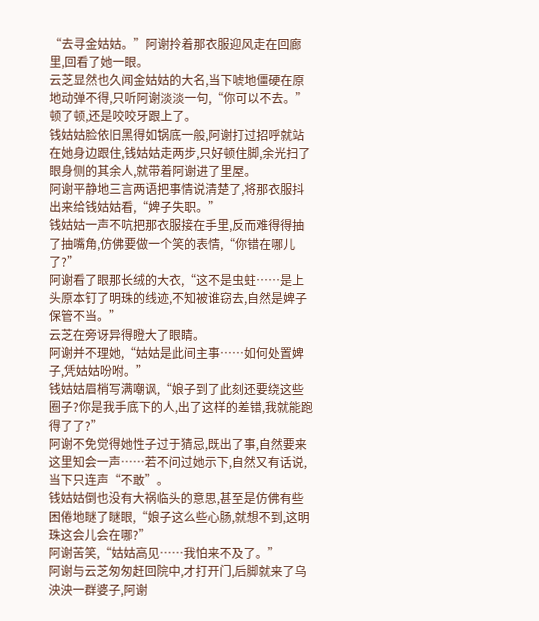“去寻金姑姑。”阿谢拎着那衣服迎风走在回廊里,回看了她一眼。
云芝显然也久闻金姑姑的大名,当下唬地僵硬在原地动弹不得,只听阿谢淡淡一句,“你可以不去。”
顿了顿,还是咬咬牙跟上了。
钱姑姑脸依旧黑得如锅底一般,阿谢打过招呼就站在她身边跟住,钱姑姑走两步,只好顿住脚,余光扫了眼身侧的其余人,就带着阿谢进了里屋。
阿谢平静地三言两语把事情说清楚了,将那衣服抖出来给钱姑姑看,“婢子失职。”
钱姑姑一声不吭把那衣服接在手里,反而难得得抽了抽嘴角,仿佛要做一个笑的表情,“你错在哪儿了?”
阿谢看了眼那长绒的大衣,“这不是虫蛀……是上头原本钉了明珠的线迹,不知被谁窃去,自然是婢子保管不当。”
云芝在旁讶异得瞪大了眼睛。
阿谢并不理她,“姑姑是此间主事……如何处置婢子,凭姑姑吩咐。”
钱姑姑眉梢写满嘲讽,“娘子到了此刻还要绕这些圈子?你是我手底下的人,出了这样的差错,我就能跑得了了?”
阿谢不免觉得她性子过于猜忌,既出了事,自然要来这里知会一声……若不问过她示下,自然又有话说,当下只连声“不敢”。
钱姑姑倒也没有大祸临头的意思,甚至是仿佛有些困倦地瞇了瞇眼,“娘子这么些心肠,就想不到,这明珠这会儿会在哪?”
阿谢苦笑,“姑姑高见……我怕来不及了。”
阿谢与云芝匆匆赶回院中,才打开门,后脚就来了乌泱泱一群婆子,阿谢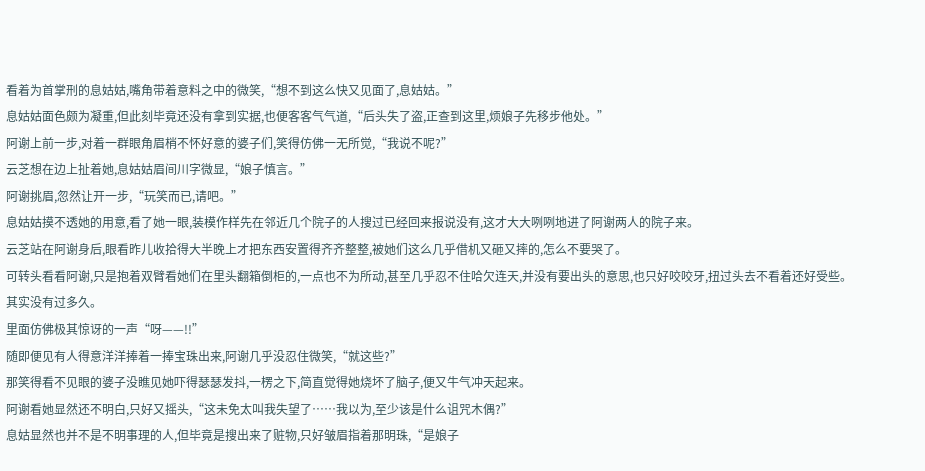看着为首掌刑的息姑姑,嘴角带着意料之中的微笑,“想不到这么快又见面了,息姑姑。”
息姑姑面色颇为凝重,但此刻毕竟还没有拿到实据,也便客客气气道,“后头失了盗,正查到这里,烦娘子先移步他处。”
阿谢上前一步,对着一群眼角眉梢不怀好意的婆子们,笑得仿佛一无所觉,“我说不呢?”
云芝想在边上扯着她,息姑姑眉间川字微显,“娘子慎言。”
阿谢挑眉,忽然让开一步,“玩笑而已,请吧。”
息姑姑摸不透她的用意,看了她一眼,装模作样先在邻近几个院子的人搜过已经回来报说没有,这才大大咧咧地进了阿谢两人的院子来。
云芝站在阿谢身后,眼看昨儿收拾得大半晚上才把东西安置得齐齐整整,被她们这么几乎借机又砸又摔的,怎么不要哭了。
可转头看看阿谢,只是抱着双臂看她们在里头翻箱倒柜的,一点也不为所动,甚至几乎忍不住哈欠连天,并没有要出头的意思,也只好咬咬牙,扭过头去不看着还好受些。
其实没有过多久。
里面仿佛极其惊讶的一声“呀——!!”
随即便见有人得意洋洋捧着一捧宝珠出来,阿谢几乎没忍住微笑,“就这些?”
那笑得看不见眼的婆子没瞧见她吓得瑟瑟发抖,一楞之下,简直觉得她烧坏了脑子,便又牛气冲天起来。
阿谢看她显然还不明白,只好又摇头,“这未免太叫我失望了……我以为,至少该是什么诅咒木偶?”
息姑显然也并不是不明事理的人,但毕竟是搜出来了赃物,只好皱眉指着那明珠,“是娘子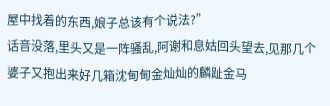屋中找着的东西,娘子总该有个说法?”
话音没落,里头又是一阵骚乱,阿谢和息姑回头望去,见那几个婆子又抱出来好几箱沈甸甸金灿灿的麟趾金马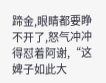蹄金,眼睛都要睁不开了,怒气冲冲得怼着阿谢,“这婢子如此大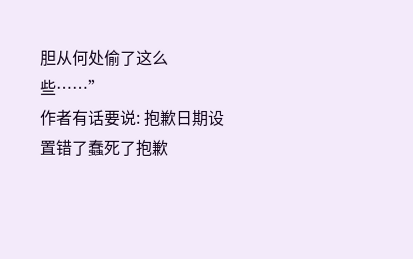胆从何处偷了这么些……”
作者有话要说: 抱歉日期设置错了蠢死了抱歉